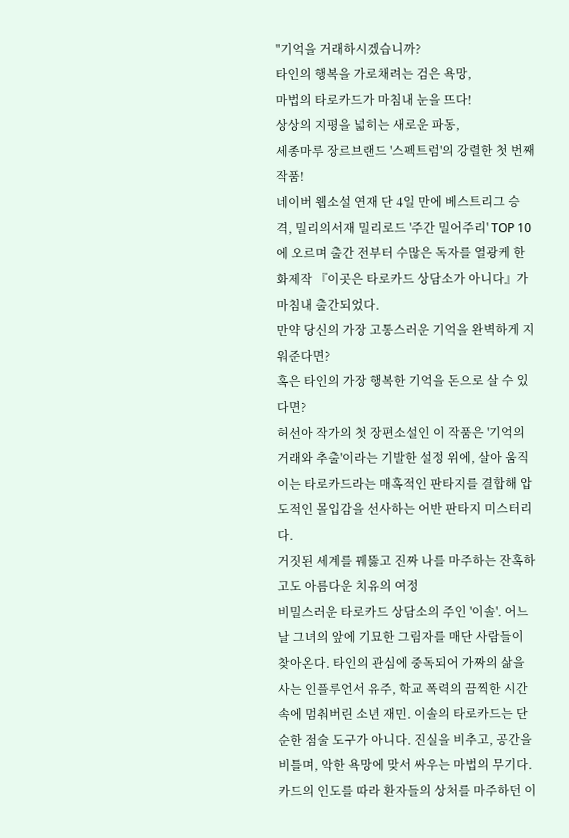"기억을 거래하시겠습니까?
타인의 행복을 가로채려는 검은 욕망,
마법의 타로카드가 마침내 눈을 뜨다!
상상의 지평을 넓히는 새로운 파동,
세종마루 장르브랜드 '스펙트럼'의 강렬한 첫 번째 작품!
네이버 웹소설 연재 단 4일 만에 베스트리그 승격, 밀리의서재 밀리로드 '주간 밀어주리' TOP 10에 오르며 출간 전부터 수많은 독자를 열광케 한 화제작 『이곳은 타로카드 상담소가 아니다』가 마침내 출간되었다.
만약 당신의 가장 고통스러운 기억을 완벽하게 지워준다면?
혹은 타인의 가장 행복한 기억을 돈으로 살 수 있다면?
허선아 작가의 첫 장편소설인 이 작품은 '기억의 거래와 추출'이라는 기발한 설정 위에, 살아 움직이는 타로카드라는 매혹적인 판타지를 결합해 압도적인 몰입감을 선사하는 어반 판타지 미스터리다.
거짓된 세계를 꿰뚫고 진짜 나를 마주하는 잔혹하고도 아름다운 치유의 여정
비밀스러운 타로카드 상담소의 주인 '이솔'. 어느 날 그녀의 앞에 기묘한 그림자를 매단 사람들이 찾아온다. 타인의 관심에 중독되어 가짜의 삶을 사는 인플루언서 유주, 학교 폭력의 끔찍한 시간 속에 멈춰버린 소년 재민. 이솔의 타로카드는 단순한 점술 도구가 아니다. 진실을 비추고, 공간을 비틀며, 악한 욕망에 맞서 싸우는 마법의 무기다.
카드의 인도를 따라 환자들의 상처를 마주하던 이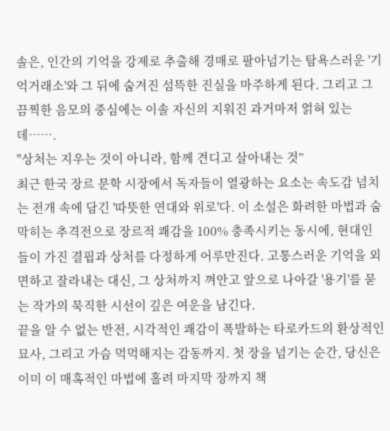솔은, 인간의 기억을 강제로 추출해 경매로 팔아넘기는 탐욕스러운 '기억거래소'와 그 뒤에 숨겨진 섬뜩한 진실을 마주하게 된다. 그리고 그 끔찍한 음모의 중심에는 이솔 자신의 지워진 과거마저 얽혀 있는데…….
"상처는 지우는 것이 아니라, 함께 견디고 살아내는 것”
최근 한국 장르 문학 시장에서 독자들이 열광하는 요소는 속도감 넘치는 전개 속에 담긴 '따뜻한 연대와 위로'다. 이 소설은 화려한 마법과 숨 막히는 추격전으로 장르적 쾌감을 100% 충족시키는 동시에, 현대인들이 가진 결핍과 상처를 다정하게 어루만진다. 고통스러운 기억을 외면하고 잘라내는 대신, 그 상처까지 껴안고 앞으로 나아갈 '용기'를 묻는 작가의 묵직한 시선이 깊은 여운을 남긴다.
끝을 알 수 없는 반전, 시각적인 쾌감이 폭발하는 타로카드의 환상적인 묘사, 그리고 가슴 먹먹해지는 감동까지. 첫 장을 넘기는 순간, 당신은 이미 이 매혹적인 마법에 홀려 마지막 장까지 책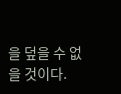을 덮을 수 없을 것이다.